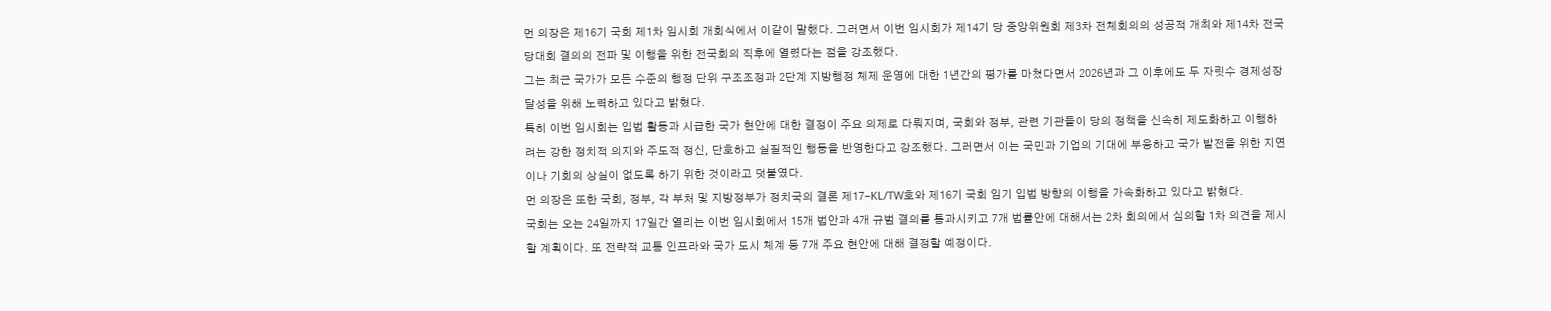먼 의장은 제16기 국회 제1차 임시회 개회식에서 이같이 말했다. 그러면서 이번 임시회가 제14기 당 중앙위원회 제3차 전체회의의 성공적 개최와 제14차 전국당대회 결의의 전파 및 이행을 위한 전국회의 직후에 열렸다는 점을 강조했다.
그는 최근 국가가 모든 수준의 행정 단위 구조조정과 2단계 지방행정 체제 운영에 대한 1년간의 평가를 마쳤다면서 2026년과 그 이후에도 두 자릿수 경제성장 달성을 위해 노력하고 있다고 밝혔다.
특히 이번 임시회는 입법 활동과 시급한 국가 현안에 대한 결정이 주요 의제로 다뤄지며, 국회와 정부, 관련 기관들이 당의 정책을 신속히 제도화하고 이행하려는 강한 정치적 의지와 주도적 정신, 단호하고 실질적인 행동을 반영한다고 강조했다. 그러면서 이는 국민과 기업의 기대에 부응하고 국가 발전을 위한 지연이나 기회의 상실이 없도록 하기 위한 것이라고 덧붙였다.
먼 의장은 또한 국회, 정부, 각 부처 및 지방정부가 정치국의 결론 제17-KL/TW호와 제16기 국회 임기 입법 방향의 이행을 가속화하고 있다고 밝혔다.
국회는 오는 24일까지 17일간 열리는 이번 임시회에서 15개 법안과 4개 규범 결의를 통과시키고 7개 법률안에 대해서는 2차 회의에서 심의할 1차 의견을 제시할 계획이다. 또 전략적 교통 인프라와 국가 도시 체계 등 7개 주요 현안에 대해 결정할 예정이다.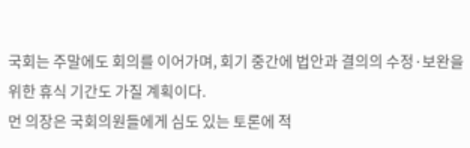국회는 주말에도 회의를 이어가며, 회기 중간에 법안과 결의의 수정·보완을 위한 휴식 기간도 가질 계획이다.
먼 의장은 국회의원들에게 심도 있는 토론에 적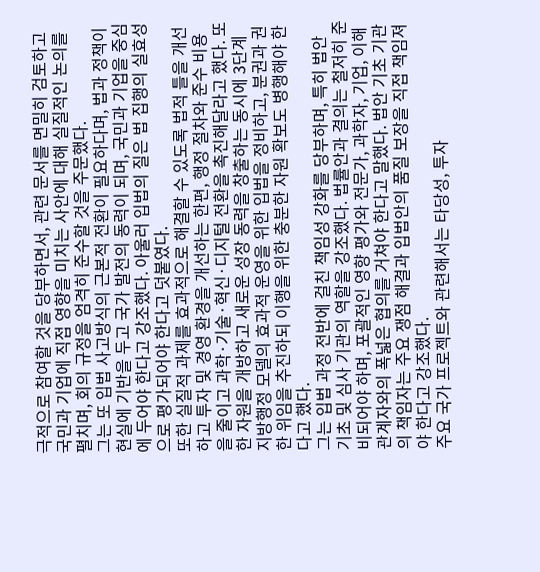극적으로 참여할 것을 당부하면서, 관련 문서를 면밀히 검토하고 국민과 기업에 직접 영향을 미치는 사안에 대해 실질적인 논의를 펼치며, 회의 규정을 엄격히 준수할 것을 주문했다.
그는 또 입법 사고방식의 근본적 전환이 필요하다며, 법과 정책이 현실에 기반을 두고 국가 발전의 동력이 되며, 국민과 기업을 중심에 두어야 한다고 강조했다. 아울러 입법의 질은 법 집행의 실효성으로 평가되어야 한다고 덧붙였다.
또한 실질적 과제를 효과적으로 해결할 수 있도록 법적 틀을 개선하고 투자 및 경영 환경을 개선하는 한편, 행정 절차와 준수 비용을 줄이고 과학·기술·혁신·디지털 전환을 촉진해달라고 했다. 또한 자원을 개방하고 새로운 성장 동력을 창출하는 동시에 3단계 지방행정 모델의 효과적 운영을 위한 입법을 정비하고, 분권과 권한 위임을 추진하되 이행을 위한 충분한 자원 확보도 병행해야 한다고 했다.
그는 입법 과정 전반에 걸친 책임성 강화를 당부하며, 특히 법안 기초 및 심사 기관의 역할을 강조했다. 법률안과 결의는 철저히 준비되어야 하며, 포괄적인 영향 평가와 전문가, 과학자, 기업, 이해관계자와의 폭넓은 협의를 거쳐야 한다고 말했다. 법안 기초 기관의 책임자는 주요 쟁점 해결과 입법안의 품질 보장을 직접 책임져야 한다고 강조했다.
주요 국가 프로젝트와 관련해서는 타당성, 투자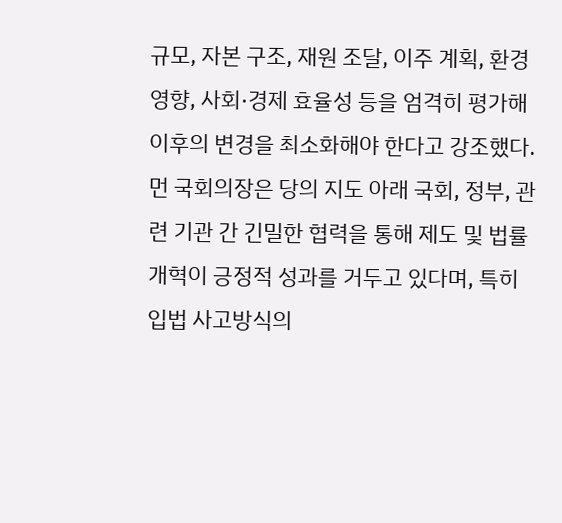규모, 자본 구조, 재원 조달, 이주 계획, 환경 영향, 사회·경제 효율성 등을 엄격히 평가해 이후의 변경을 최소화해야 한다고 강조했다.
먼 국회의장은 당의 지도 아래 국회, 정부, 관련 기관 간 긴밀한 협력을 통해 제도 및 법률 개혁이 긍정적 성과를 거두고 있다며, 특히 입법 사고방식의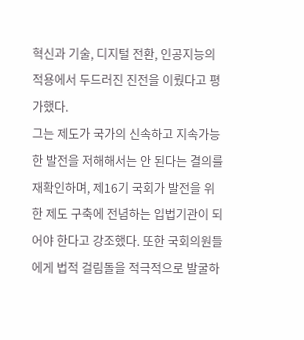혁신과 기술, 디지털 전환, 인공지능의 적용에서 두드러진 진전을 이뤘다고 평가했다.
그는 제도가 국가의 신속하고 지속가능한 발전을 저해해서는 안 된다는 결의를 재확인하며, 제16기 국회가 발전을 위한 제도 구축에 전념하는 입법기관이 되어야 한다고 강조했다. 또한 국회의원들에게 법적 걸림돌을 적극적으로 발굴하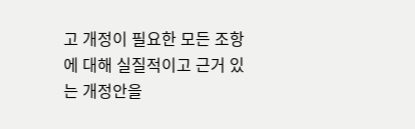고 개정이 필요한 모든 조항에 대해 실질적이고 근거 있는 개정안을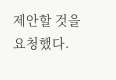제안할 것을 요청했다.